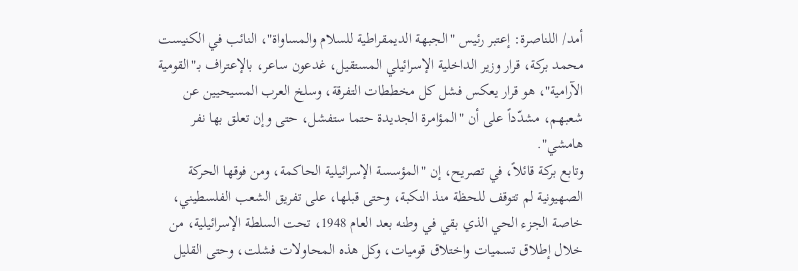أمد/ اللناصرة: إعتبر رئيس "الجبهة الديمقراطية للسلام والمساواة"، النائب في الكنيست محمد بركة، قرار وزير الداخلية الإسرائيلي المستقيل، غدعون ساعر، بالإعتراف بـ"القومية الآرامية"، هو قرار يعكس فشل كل مخططات التفرقة، وسلخ العرب المسيحيين عن شعبهم، مشدّداً على أن "المؤامرة الجديدة حتما ستفشل، حتى وإن تعلق بها نفر هامشي".
وتابع بركة قائلاً، في تصريح، إن "المؤسسة الإسرائيلية الحاكمة، ومن فوقها الحركة الصهيونية لم تتوقف للحظة منذ النكبة، وحتى قبلها، على تفريق الشعب الفلسطيني، خاصة الجزء الحي الذي بقي في وطنه بعد العام 1948، تحت السلطة الإسرائيلية، من خلال إطلاق تسميات واختلاق قوميات، وكل هذه المحاولات فشلت، وحتى القليل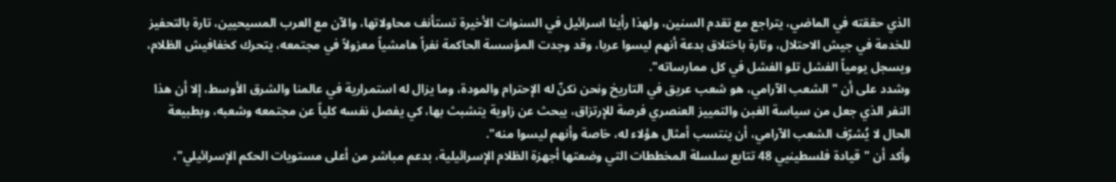الذي حققته في الماضي، يتراجع مع تقدم السنين، ولهذا رأينا اسرائيل في السنوات الأخيرة تستأنف محاولاتها، والآن مع العرب المسيحيين، تارة بالتحفيز للخدمة في جيش الاحتلال، وتارة باختلاق بدعة أنهم ليسوا عربا، وقد وجدت المؤسسة الحاكمة نفراً هامشياً معزولاً في مجتمعه، يتحرك كخفافيش الظلام، ويسجل يومياً الفشل تلو الفشل في كل ممارساته".
وشدد على أن "الشعب الآرامي، هو شعب عريق في التاريخ ونحن نكنّ له الإحترام والمودة، وما يزال له استمرارية في عالمنا والشرق الأوسط، إلا أن هذا النفر الذي جعل من سياسة الغبن والتمييز العنصري فرصة للإرتزاق، يبحث عن زاوية يتشبث بها، كي يفصل نفسه كلياً عن مجتمعه وشعبه، وبطبيعة الحال لا يُشرّف الشعب الآرامي، أن ينتسب أمثال هؤلاء له، خاصة وأنهم ليسوا منه".
وأكد أن "قيادة فلسطينيي 48 تتابع سلسلة المخططات التي وضعتها أجهزة الظلام الإسرائيلية، بدعم مباشر من أعلى مستويات الحكم الإسرائيلي"،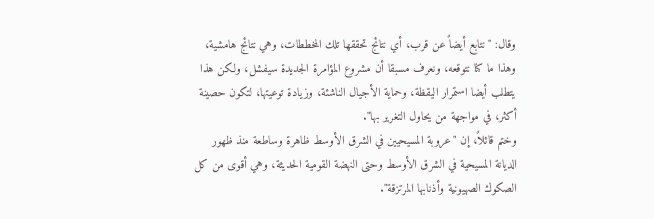وقال: "نتابع أيضاً عن قرب، أي نتائج تحققها تلك المخططات، وهي نتائج هامشية، وهذا ما كنا نتوقعه، ونعرف مسبقا أن مشروع المؤامرة الجديدة سيفشل، ولكن هذا يتطلب أيضا استمرار اليقظة، وحماية الأجيال الناشئة، وزيادة توعيتها، لتكون حصينة أكثر، في مواجهة من يحاول التغرير بها".
وختم قائلاً، إن "عروبة المسيحيين في الشرق الأوسط ظاهرة وساطعة منذ ظهور الديانة المسيحية في الشرق الأوسط وحتى النهضة القومية الحديثة، وهي أقوى من كل الصكوك الصهيونية وأذنابها المرتزقة".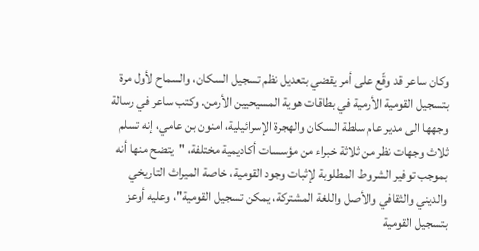وكان ساعر قد وقّع على أمر يقضي بتعديل نظم تسجيل السكان، والسماح لأول مرة بتسجيل القومية الأرمية في بطاقات هوية المسيحيين الأرمن. وكتب ساعر في رسالة وجهها الى مدير عام سلطة السكان والهجرة الإسرائيلية، امنون بن عامي، إنه تسلم ثلاث وجهات نظر من ثلاثة خبراء من مؤسسات أكاديمية مختلفة، "يتضح منها أنه بموجب توفير الشروط المطلوبة لإثبات وجود القومية، خاصة الميراث التاريخي والديني والثقافي والأصل واللغة المشتركة، يمكن تسجيل القومية"، وعليه أوعز بتسجيل القومية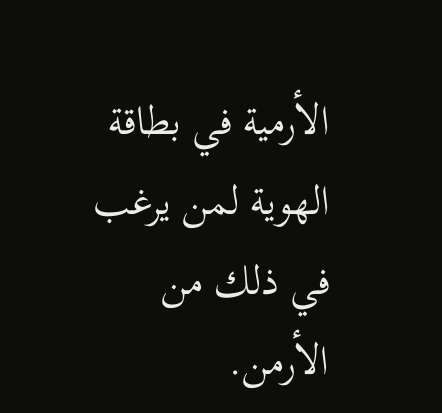الأرمية في بطاقة الهوية لمن يرغب في ذلك من الأرمن.